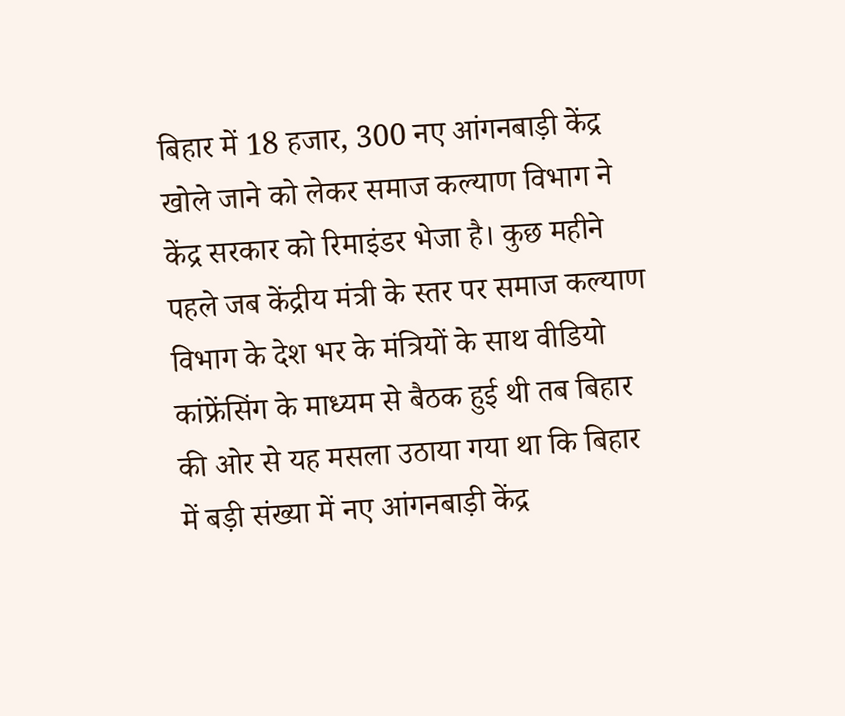बिहार में 18 हजार, 300 नए आंगनबाड़ी केंद्र खोले जाने को लेकर समाज कल्याण विभाग ने केंद्र सरकार को रिमाइंडर भेजा है। कुछ महीने पहले जब केंद्रीय मंत्री के स्तर पर समाज कल्याण विभाग के देश भर के मंत्रियों के साथ वीडियो कांफ्रेंसिंग के माध्यम से बैठक हुई थी तब बिहार की ओर से यह मसला उठाया गया था कि बिहार में बड़ी संख्या में नए आंगनबाड़ी केंद्र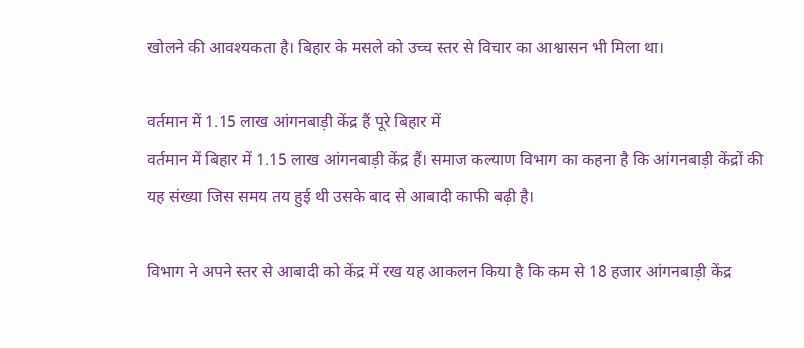खोलने की आवश्यकता है। बिहार के मसले को उच्च स्तर से विचार का आश्वासन भी मिला था।

वर्तमान में 1.15 लाख आंगनबाड़ी केंद्र हैं पूरे बिहार में
वर्तमान में बिहार में 1.15 लाख आंगनबाड़ी केंद्र हैं। समाज कल्याण विभाग का कहना है कि आंगनबाड़ी केंद्रों की यह संख्या जिस समय तय हुई थी उसके बाद से आबादी काफी बढ़ी है।

विभाग ने अपने स्तर से आबादी को केंद्र में रख यह आकलन किया है कि कम से 18 हजार आंगनबाड़ी केंद्र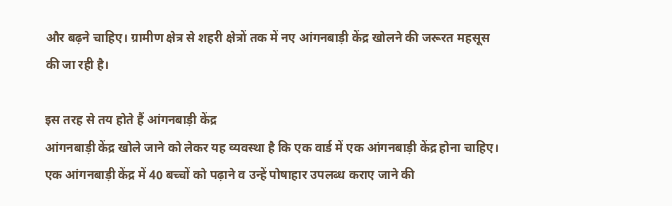और बढ़ने चाहिए। ग्रामीण क्षेत्र से शहरी क्षेत्रों तक में नए आंगनबाड़ी केंद्र खोलने की जरूरत महसूस की जा रही है।

इस तरह से तय होते हैं आंगनबाड़ी केंद्र
आंगनबाड़ी केंद्र खोले जाने को लेकर यह व्यवस्था है कि एक वार्ड में एक आंगनबाड़ी केंद्र होना चाहिए। एक आंगनबाड़ी केंद्र में 40 बच्चों को पढ़ाने व उन्हें पोषाहार उपलब्ध कराए जाने की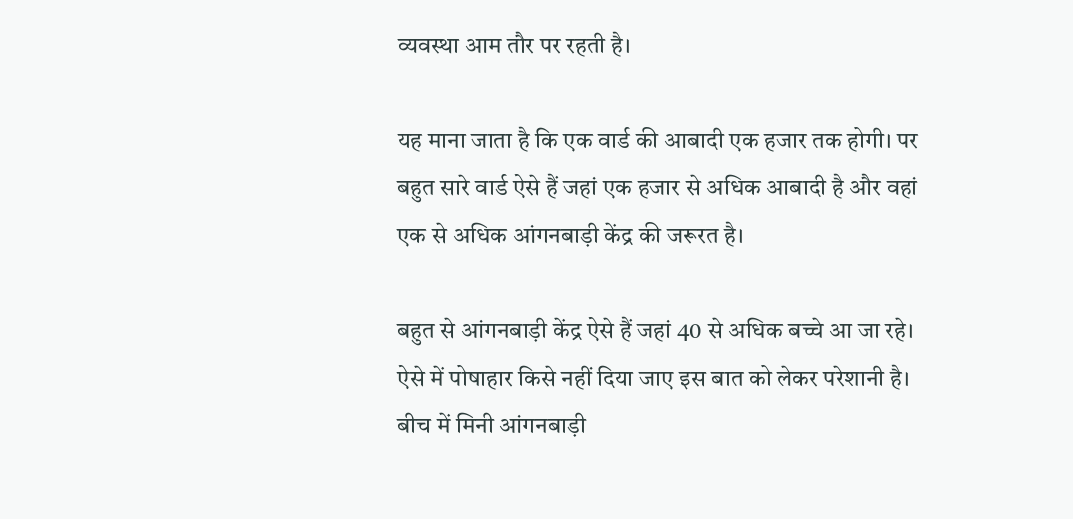व्यवस्था आम तौर पर रहती है।

यह माना जाता है कि एक वार्ड की आबादी एक हजार तक होगी। पर बहुत सारे वार्ड ऐसे हैं जहां एक हजार से अधिक आबादी है और वहां एक से अधिक आंगनबाड़ी केंद्र की जरूरत है।

बहुत से आंगनबाड़ी केंद्र ऐसे हैं जहां 40 से अधिक बच्चे आ जा रहे। ऐसे में पोषाहार किसे नहीं दिया जाए इस बात को लेकर परेशानी है। बीच में मिनी आंगनबाड़ी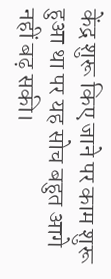केंद्र शुरू किए जाने पर काम शुरू हुआ था पर यह सोच बहुत आगे नहीं बढ़ सकी।